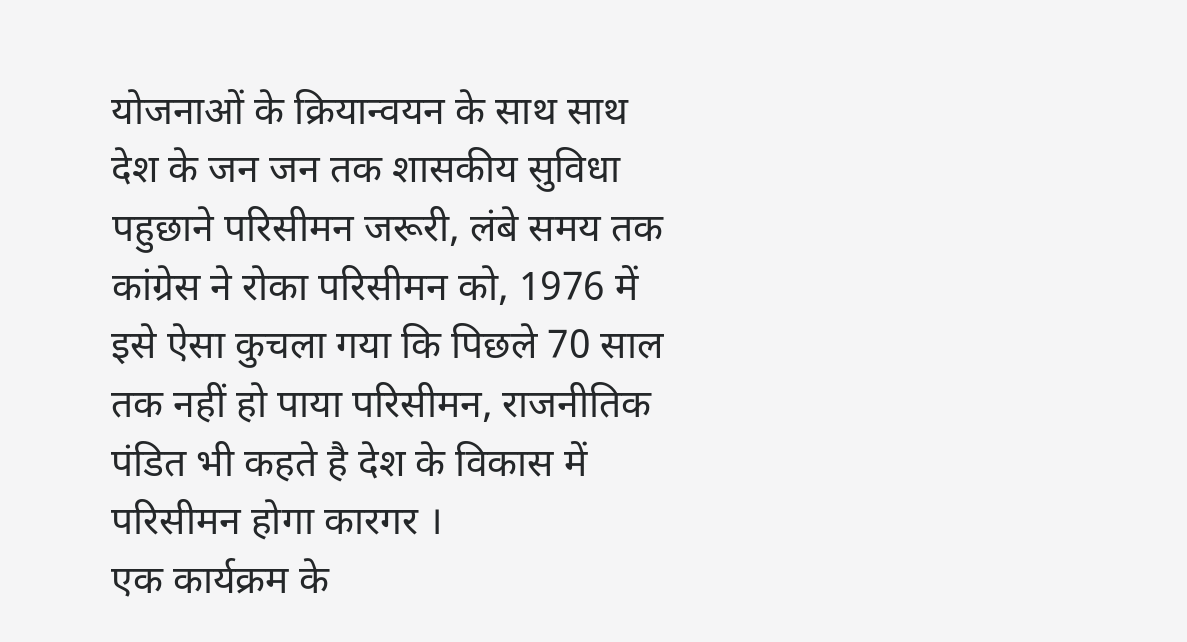योजनाओं के क्रियान्वयन के साथ साथ देश के जन जन तक शासकीय सुविधा पहुछाने परिसीमन जरूरी, लंबे समय तक कांग्रेस ने रोका परिसीमन को, 1976 में इसे ऐसा कुचला गया कि पिछले 70 साल तक नहीं हो पाया परिसीमन, राजनीतिक पंडित भी कहते है देश के विकास में परिसीमन होगा कारगर ।
एक कार्यक्रम के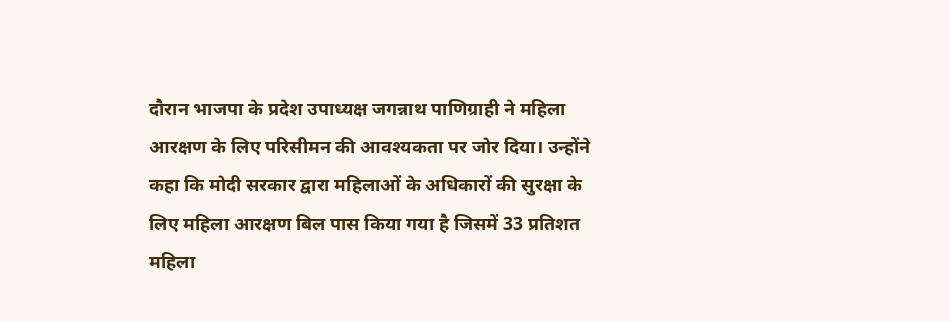दौरान भाजपा के प्रदेश उपाध्यक्ष जगन्नाथ पाणिग्राही ने महिला आरक्षण के लिए परिसीमन की आवश्यकता पर जोर दिया। उन्होंने कहा कि मोदी सरकार द्वारा महिलाओं के अधिकारों की सुरक्षा के लिए महिला आरक्षण बिल पास किया गया है जिसमें 33 प्रतिशत महिला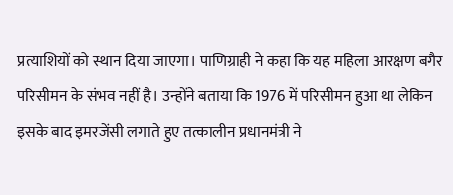प्रत्याशियों को स्थान दिया जाएगा। पाणिग्राही ने कहा कि यह महिला आरक्षण बगैर परिसीमन के संभव नहीं है। उन्होंने बताया कि 1976 में परिसीमन हुआ था लेकिन इसके बाद इमरजेंसी लगाते हुए तत्कालीन प्रधानमंत्री ने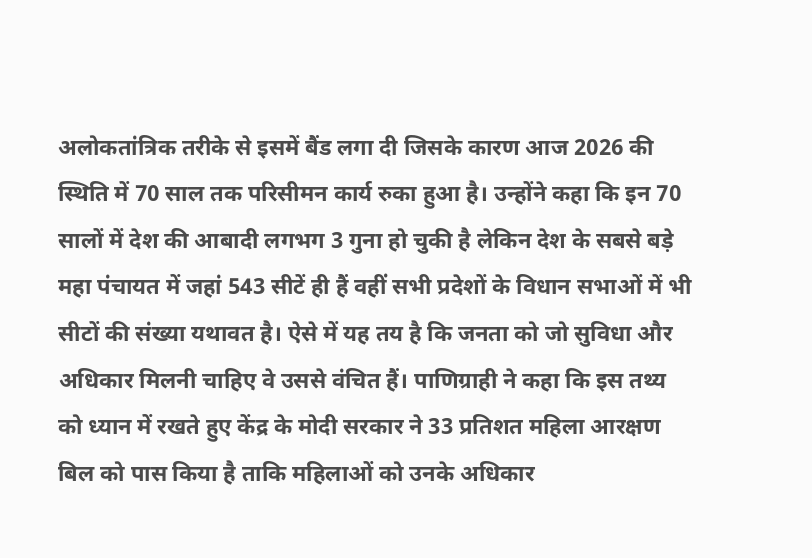अलोकतांत्रिक तरीके से इसमें बैंड लगा दी जिसके कारण आज 2026 की स्थिति में 70 साल तक परिसीमन कार्य रुका हुआ है। उन्होंने कहा कि इन 70 सालों में देश की आबादी लगभग 3 गुना हो चुकी है लेकिन देश के सबसे बड़े महा पंचायत में जहां 543 सीटें ही हैं वहीं सभी प्रदेशों के विधान सभाओं में भी सीटों की संख्या यथावत है। ऐसे में यह तय है कि जनता को जो सुविधा और अधिकार मिलनी चाहिए वे उससे वंचित हैं। पाणिग्राही ने कहा कि इस तथ्य को ध्यान में रखते हुए केंद्र के मोदी सरकार ने 33 प्रतिशत महिला आरक्षण बिल को पास किया है ताकि महिलाओं को उनके अधिकार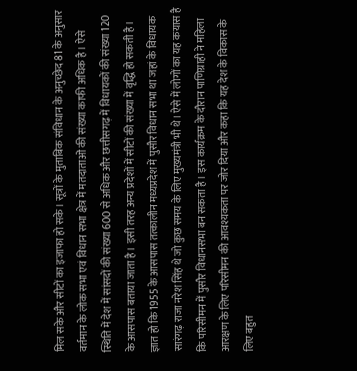मिल सके और सीटों का इजाफा हो सके। सूत्रों के मुताबिक संविधान के अनुच्छेद 81 के अनुसार वर्तमान के लोक सभा एवं विधान सभा क्षेत्र में मतदाताओं की संख्या काफी अधिक है। ऐसे स्थिति में देश में सांसदों की संख्या 600 से अधिक और छत्तीसगढ़ में विधायकों की संख्या 120 के आसपास बताया जाता है। इसी तरह अन्य प्रदेशों में सीटों की संख्या में वृद्धि हो सकती है। ज्ञात हो कि 1955 के आसपास तत्कालीन मध्यप्रदेश में पुसौर विधान सभा था जहां के विधायक सारंगढ़ राजा नरेश सिंह थे जो कुछ समय के लिए मुख्यमंत्री भी थे। ऐसे में लोगों का यह कयास है कि परिसीमन में पुसौर विधानसभा बन सकता है। इस कार्यक्रम के दौरान पाणिग्राही ने महिला आरक्षण के लिए परिसीमन की आवश्यकता पर जोर दिया और कहा कि यह देश के विकास के लिए बहुत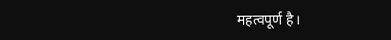महत्वपूर्ण है।